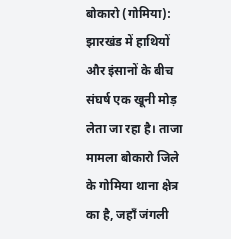बोकारो (गोमिया): झारखंड में हाथियों और इंसानों के बीच संघर्ष एक खूनी मोड़ लेता जा रहा है। ताजा मामला बोकारो जिले के गोमिया थाना क्षेत्र का है, जहाँ जंगली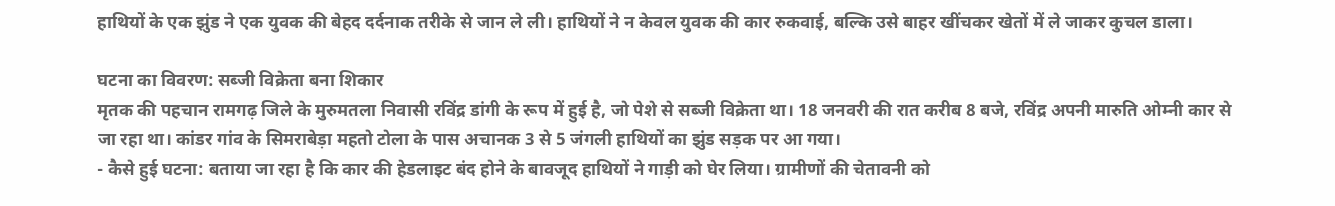हाथियों के एक झुंड ने एक युवक की बेहद दर्दनाक तरीके से जान ले ली। हाथियों ने न केवल युवक की कार रुकवाई, बल्कि उसे बाहर खींचकर खेतों में ले जाकर कुचल डाला।

घटना का विवरण: सब्जी विक्रेता बना शिकार
मृतक की पहचान रामगढ़ जिले के मुरुमतला निवासी रविंद्र डांगी के रूप में हुई है, जो पेशे से सब्जी विक्रेता था। 18 जनवरी की रात करीब 8 बजे, रविंद्र अपनी मारुति ओम्नी कार से जा रहा था। कांडर गांव के सिमराबेड़ा महतो टोला के पास अचानक 3 से 5 जंगली हाथियों का झुंड सड़क पर आ गया।
- कैसे हुई घटना: बताया जा रहा है कि कार की हेडलाइट बंद होने के बावजूद हाथियों ने गाड़ी को घेर लिया। ग्रामीणों की चेतावनी को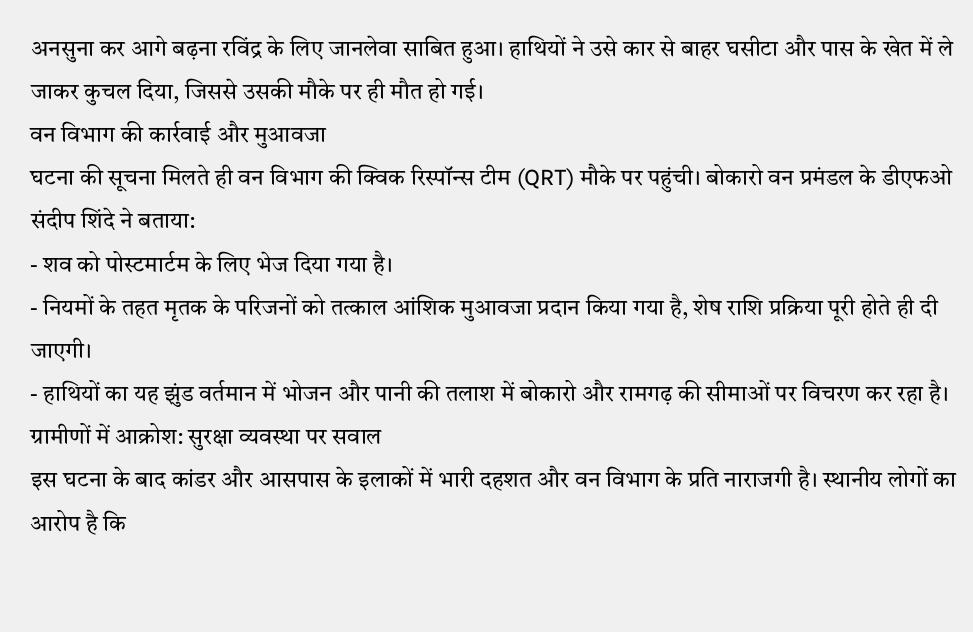अनसुना कर आगे बढ़ना रविंद्र के लिए जानलेवा साबित हुआ। हाथियों ने उसे कार से बाहर घसीटा और पास के खेत में ले जाकर कुचल दिया, जिससे उसकी मौके पर ही मौत हो गई।
वन विभाग की कार्रवाई और मुआवजा
घटना की सूचना मिलते ही वन विभाग की क्विक रिस्पॉन्स टीम (QRT) मौके पर पहुंची। बोकारो वन प्रमंडल के डीएफओ संदीप शिंदे ने बताया:
- शव को पोस्टमार्टम के लिए भेज दिया गया है।
- नियमों के तहत मृतक के परिजनों को तत्काल आंशिक मुआवजा प्रदान किया गया है, शेष राशि प्रक्रिया पूरी होते ही दी जाएगी।
- हाथियों का यह झुंड वर्तमान में भोजन और पानी की तलाश में बोकारो और रामगढ़ की सीमाओं पर विचरण कर रहा है।
ग्रामीणों में आक्रोश: सुरक्षा व्यवस्था पर सवाल
इस घटना के बाद कांडर और आसपास के इलाकों में भारी दहशत और वन विभाग के प्रति नाराजगी है। स्थानीय लोगों का आरोप है कि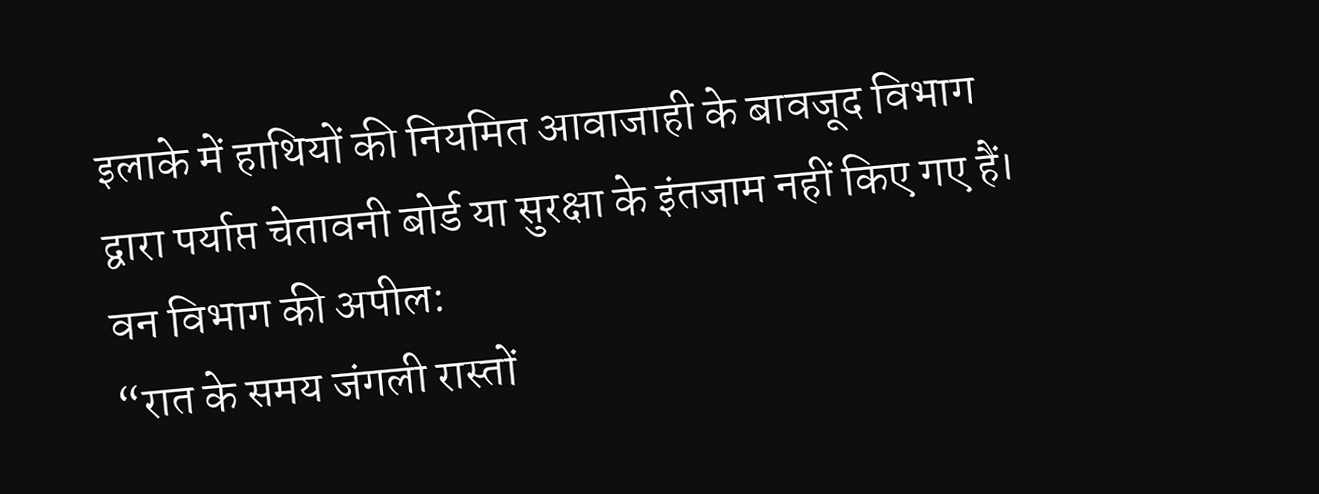इलाके में हाथियों की नियमित आवाजाही के बावजूद विभाग द्वारा पर्याप्त चेतावनी बोर्ड या सुरक्षा के इंतजाम नहीं किए गए हैं।
वन विभाग की अपील:
“रात के समय जंगली रास्तों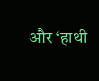और ‘हाथी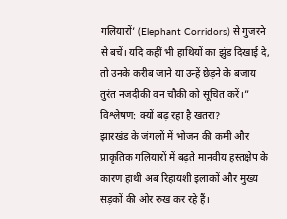गलियारों’ (Elephant Corridors) से गुजरने से बचें। यदि कहीं भी हाथियों का झुंड दिखाई दे, तो उनके करीब जाने या उन्हें छेड़ने के बजाय तुरंत नजदीकी वन चौकी को सूचित करें।”
विश्लेषण: क्यों बढ़ रहा है खतरा?
झारखंड के जंगलों में भोजन की कमी और प्राकृतिक गलियारों में बढ़ते मानवीय हस्तक्षेप के कारण हाथी अब रिहायशी इलाकों और मुख्य सड़कों की ओर रुख कर रहे हैं।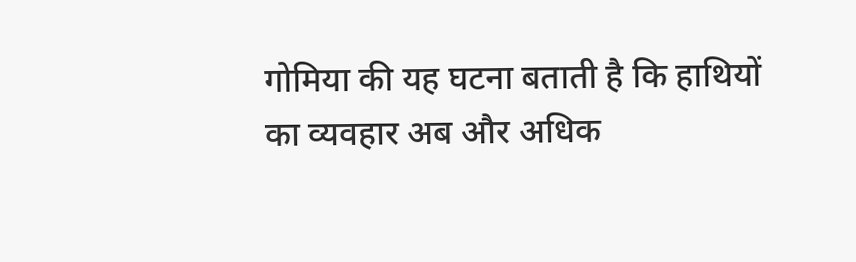गोमिया की यह घटना बताती है कि हाथियों का व्यवहार अब और अधिक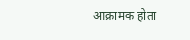आक्रामक होता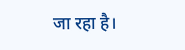जा रहा है।